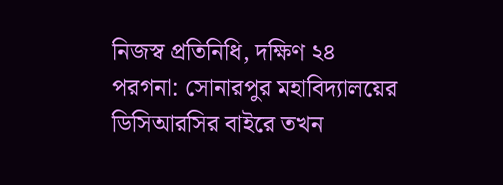নিজস্ব প্রতিনিধি, দক্ষিণ ২৪ পরগনা: সোনারপুর মহাবিদ্যালয়ের ডিসিআরসির বাইরে তখন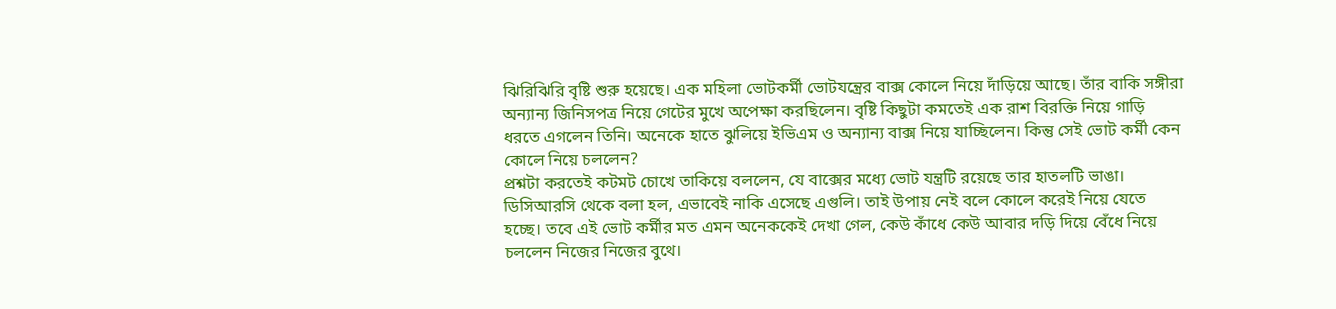ঝিরিঝিরি বৃষ্টি শুরু হয়েছে। এক মহিলা ভোটকর্মী ভোটযন্ত্রের বাক্স কোলে নিয়ে দাঁড়িয়ে আছে। তাঁর বাকি সঙ্গীরা অন্যান্য জিনিসপত্র নিয়ে গেটের মুখে অপেক্ষা করছিলেন। বৃষ্টি কিছুটা কমতেই এক রাশ বিরক্তি নিয়ে গাড়ি ধরতে এগলেন তিনি। অনেকে হাতে ঝুলিয়ে ইভিএম ও অন্যান্য বাক্স নিয়ে যাচ্ছিলেন। কিন্তু সেই ভোট কর্মী কেন কোলে নিয়ে চললেন?
প্রশ্নটা করতেই কটমট চোখে তাকিয়ে বললেন, যে বাক্সের মধ্যে ভোট যন্ত্রটি রয়েছে তার হাতলটি ভাঙা। ডিসিআরসি থেকে বলা হল, এভাবেই নাকি এসেছে এগুলি। তাই উপায় নেই বলে কোলে করেই নিয়ে যেতে হচ্ছে। তবে এই ভোট কর্মীর মত এমন অনেককেই দেখা গেল, কেউ কাঁধে কেউ আবার দড়ি দিয়ে বেঁধে নিয়ে চললেন নিজের নিজের বুথে।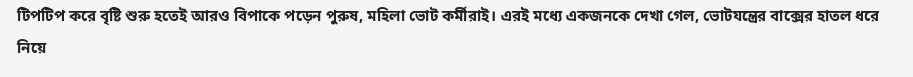টিপটিপ করে বৃষ্টি শুরু হতেই আরও বিপাকে পড়েন পুরুষ, মহিলা ভোট কর্মীরাই। এরই মধ্যে একজনকে দেখা গেল, ভোটযন্ত্রের বাক্সের হাতল ধরে নিয়ে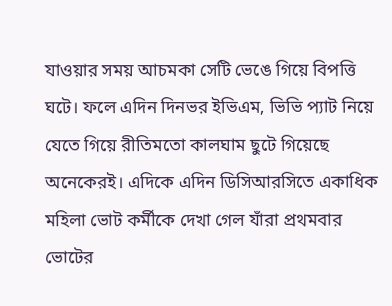যাওয়ার সময় আচমকা সেটি ভেঙে গিয়ে বিপত্তি ঘটে। ফলে এদিন দিনভর ইভিএম, ভিভি প্যাট নিয়ে যেতে গিয়ে রীতিমতো কালঘাম ছুটে গিয়েছে অনেকেরই। এদিকে এদিন ডিসিআরসিতে একাধিক মহিলা ভোট কর্মীকে দেখা গেল যাঁরা প্রথমবার ভোটের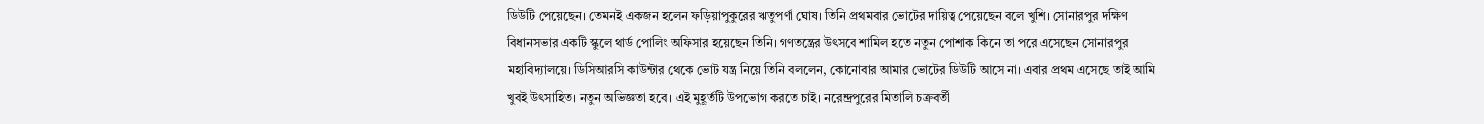ডিউটি পেয়েছেন। তেমনই একজন হলেন ফড়িয়াপুকুরের ঋতুপর্ণা ঘোষ। তিনি প্রথমবার ভোটের দায়িত্ব পেয়েছেন বলে খুশি। সোনারপুর দক্ষিণ বিধানসভার একটি স্কুলে থার্ড পোলিং অফিসার হয়েছেন তিনি। গণতন্ত্রের উৎসবে শামিল হতে নতুন পোশাক কিনে তা পরে এসেছেন সোনারপুর মহাবিদ্যালয়ে। ডিসিআরসি কাউন্টার থেকে ভোট যন্ত্র নিয়ে তিনি বললেন, কোনোবার আমার ভোটের ডিউটি আসে না। এবার প্রথম এসেছে তাই আমি খুবই উৎসাহিত। নতুন অভিজ্ঞতা হবে। এই মুহূর্তটি উপভোগ করতে চাই। নরেন্দ্রপুরের মিতালি চক্রবর্তী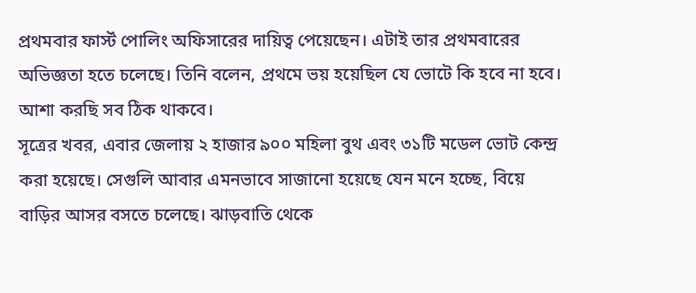প্রথমবার ফার্স্ট পোলিং অফিসারের দায়িত্ব পেয়েছেন। এটাই তার প্রথমবারের অভিজ্ঞতা হতে চলেছে। তিনি বলেন, প্রথমে ভয় হয়েছিল যে ভোটে কি হবে না হবে। আশা করছি সব ঠিক থাকবে।
সূত্রের খবর, এবার জেলায় ২ হাজার ৯০০ মহিলা বুথ এবং ৩১টি মডেল ভোট কেন্দ্র করা হয়েছে। সেগুলি আবার এমনভাবে সাজানো হয়েছে যেন মনে হচ্ছে, বিয়ে বাড়ির আসর বসতে চলেছে। ঝাড়বাতি থেকে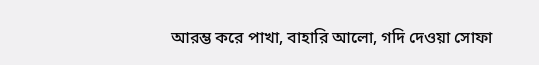আরম্ভ করে পাখা, বাহারি আলো, গদি দেওয়া সোফা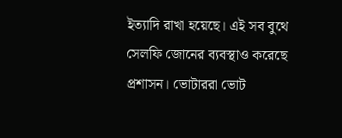ইত্যাদি রাখা হয়েছে। এই সব বুথে সেলফি জোনের ব্যবস্থাও করেছে প্রশাসন। ভোটাররা ভোট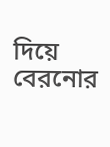দিয়ে বেরনোর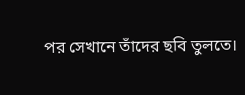পর সেখানে তাঁদের ছবি তুলতে।